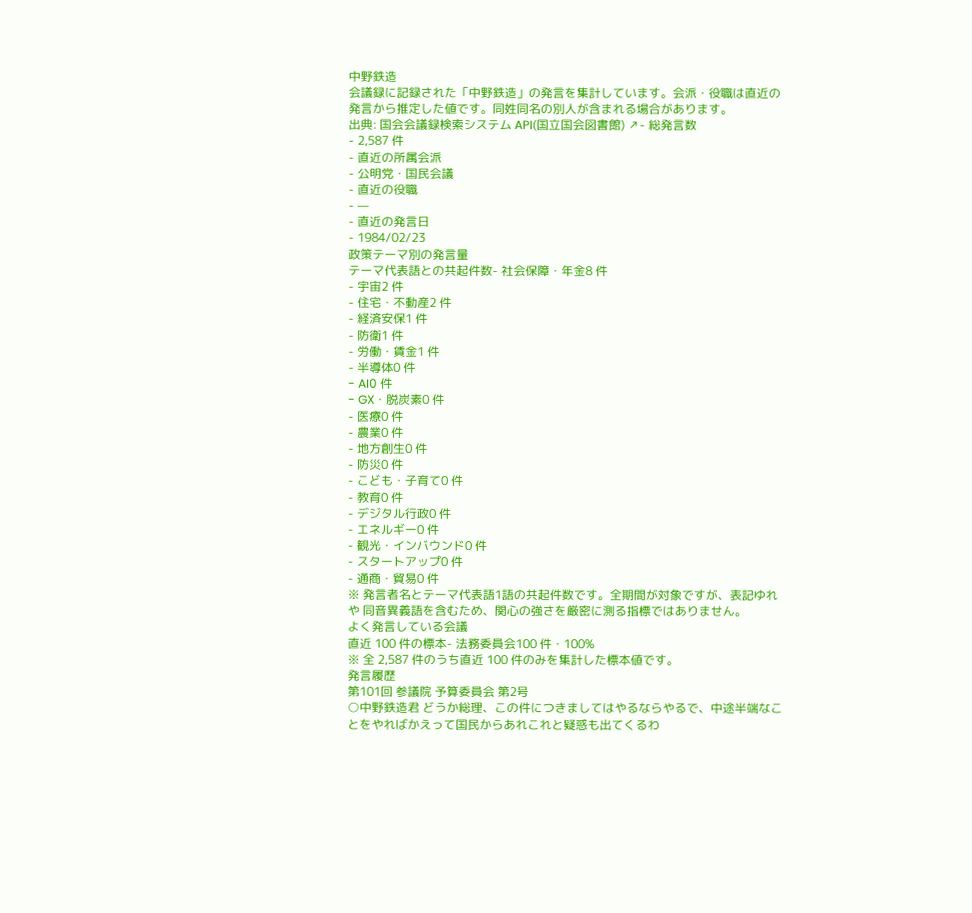中野鉄造
会議録に記録された「中野鉄造」の発言を集計しています。会派・役職は直近の発言から推定した値です。同姓同名の別人が含まれる場合があります。
出典: 国会会議録検索システム API(国立国会図書館) ↗- 総発言数
- 2,587 件
- 直近の所属会派
- 公明党・国民会議
- 直近の役職
- —
- 直近の発言日
- 1984/02/23
政策テーマ別の発言量
テーマ代表語との共起件数- 社会保障・年金8 件
- 宇宙2 件
- 住宅・不動産2 件
- 経済安保1 件
- 防衛1 件
- 労働・賃金1 件
- 半導体0 件
- AI0 件
- GX・脱炭素0 件
- 医療0 件
- 農業0 件
- 地方創生0 件
- 防災0 件
- こども・子育て0 件
- 教育0 件
- デジタル行政0 件
- エネルギー0 件
- 観光・インバウンド0 件
- スタートアップ0 件
- 通商・貿易0 件
※ 発言者名とテーマ代表語1語の共起件数です。全期間が対象ですが、表記ゆれや 同音異義語を含むため、関心の強さを厳密に測る指標ではありません。
よく発言している会議
直近 100 件の標本- 法務委員会100 件・100%
※ 全 2,587 件のうち直近 100 件のみを集計した標本値です。
発言履歴
第101回 参議院 予算委員会 第2号
○中野鉄造君 どうか総理、この件につきましてはやるならやるで、中途半端なことをやればかえって国民からあれこれと疑惑も出てくるわ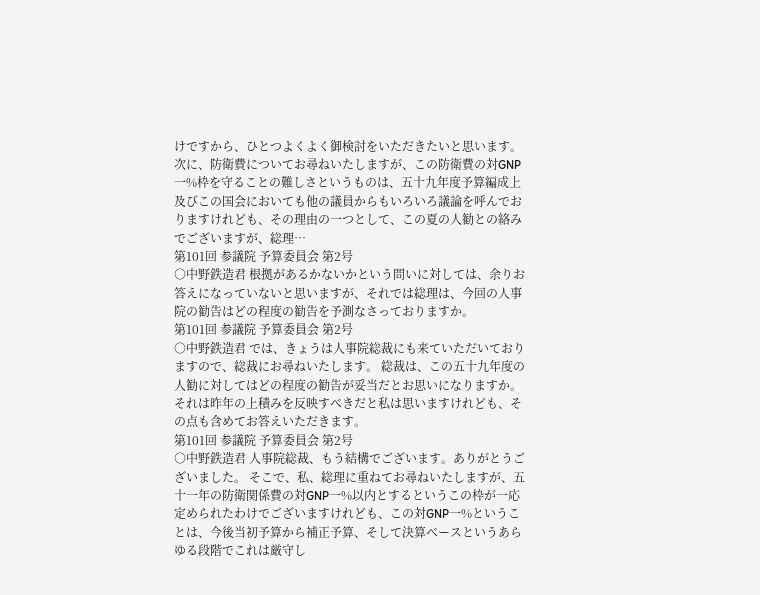けですから、ひとつよくよく御検討をいただきたいと思います。 次に、防衛費についてお尋ねいたしますが、この防衛費の対GNP一%枠を守ることの難しさというものは、五十九年度予算編成上及びこの国会においても他の議員からもいろいろ議論を呼んでおりますけれども、その理由の一つとして、この夏の人勧との絡みでございますが、総理…
第101回 参議院 予算委員会 第2号
○中野鉄造君 根拠があるかないかという問いに対しては、余りお答えになっていないと思いますが、それでは総理は、今回の人事院の勧告はどの程度の勧告を予測なさっておりますか。
第101回 参議院 予算委員会 第2号
○中野鉄造君 では、きょうは人事院総裁にも来ていただいておりますので、総裁にお尋ねいたします。 総裁は、この五十九年度の人勧に対してはどの程度の勧告が妥当だとお思いになりますか。それは昨年の上積みを反映すべきだと私は思いますけれども、その点も含めてお答えいただきます。
第101回 参議院 予算委員会 第2号
○中野鉄造君 人事院総裁、もう結構でございます。ありがとうございました。 そこで、私、総理に重ねてお尋ねいたしますが、五十一年の防衛関係費の対GNP一%以内とするというこの枠が一応定められたわけでございますけれども、この対GNP一%ということは、今後当初予算から補正予算、そして決算ベースというあらゆる段階でこれは厳守し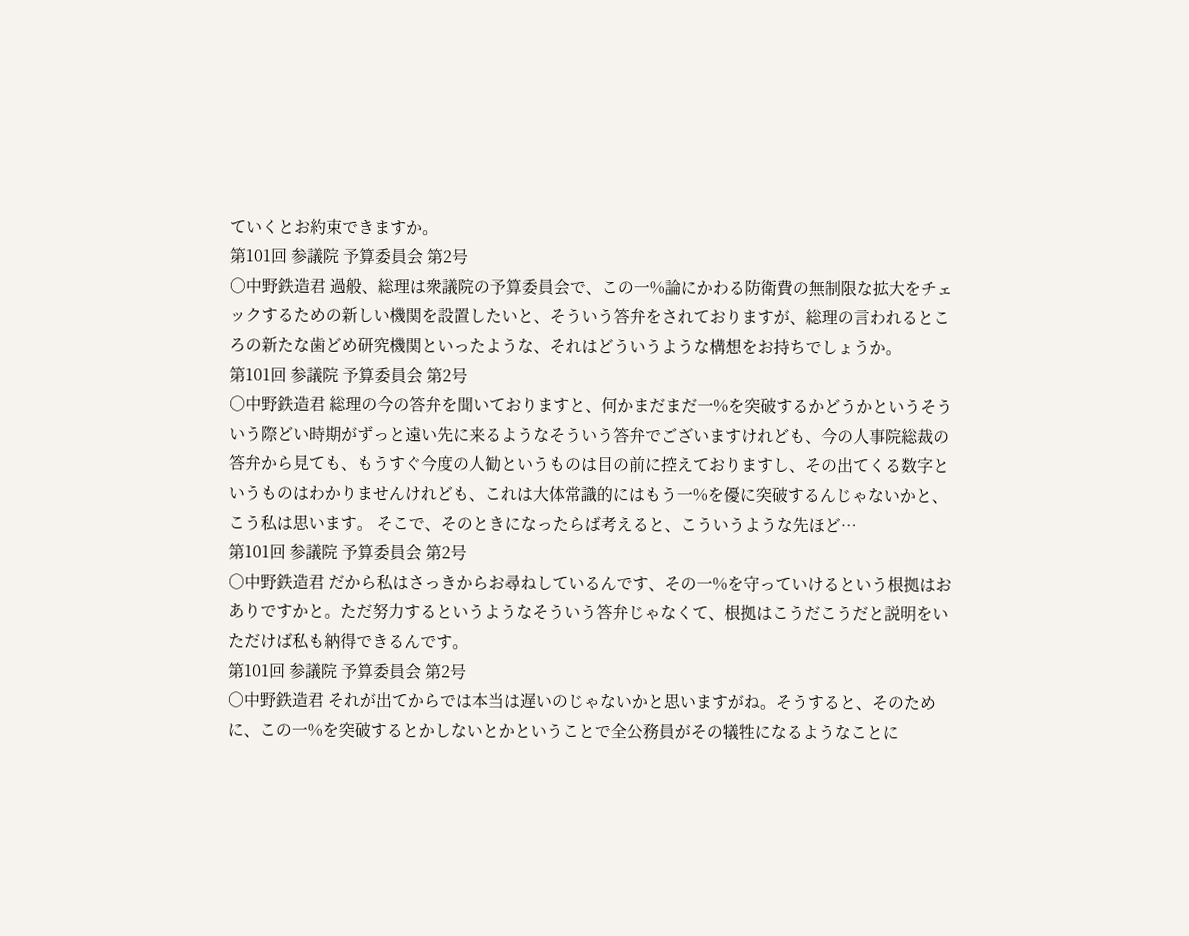ていくとお約束できますか。
第101回 参議院 予算委員会 第2号
○中野鉄造君 過般、総理は衆議院の予算委員会で、この一%論にかわる防衛費の無制限な拡大をチェックするための新しい機関を設置したいと、そういう答弁をされておりますが、総理の言われるところの新たな歯どめ研究機関といったような、それはどういうような構想をお持ちでしょうか。
第101回 参議院 予算委員会 第2号
○中野鉄造君 総理の今の答弁を聞いておりますと、何かまだまだ一%を突破するかどうかというそういう際どい時期がずっと遠い先に来るようなそういう答弁でございますけれども、今の人事院総裁の答弁から見ても、もうすぐ今度の人勧というものは目の前に控えておりますし、その出てくる数字というものはわかりませんけれども、これは大体常識的にはもう一%を優に突破するんじゃないかと、こう私は思います。 そこで、そのときになったらば考えると、こういうような先ほど…
第101回 参議院 予算委員会 第2号
○中野鉄造君 だから私はさっきからお尋ねしているんです、その一%を守っていけるという根拠はおありですかと。ただ努力するというようなそういう答弁じゃなくて、根拠はこうだこうだと説明をいただけば私も納得できるんです。
第101回 参議院 予算委員会 第2号
○中野鉄造君 それが出てからでは本当は遅いのじゃないかと思いますがね。そうすると、そのために、この一%を突破するとかしないとかということで全公務員がその犠牲になるようなことに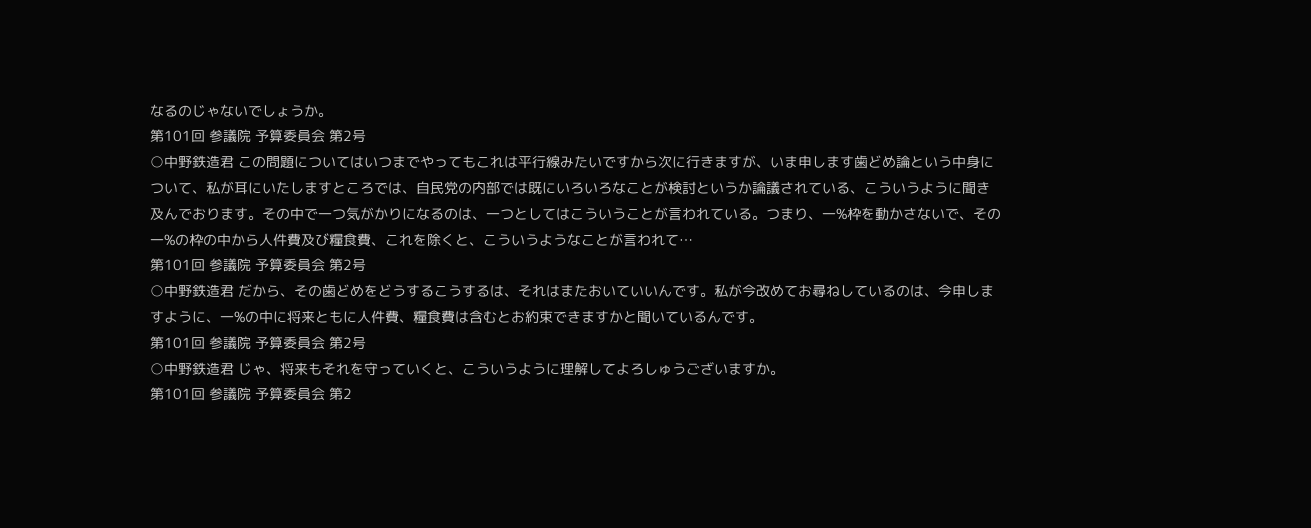なるのじゃないでしょうか。
第101回 参議院 予算委員会 第2号
○中野鉄造君 この問題についてはいつまでやってもこれは平行線みたいですから次に行きますが、いま申します歯どめ論という中身について、私が耳にいたしますところでは、自民党の内部では既にいろいろなことが検討というか論議されている、こういうように聞き及んでおります。その中で一つ気がかりになるのは、一つとしてはこういうことが言われている。つまり、一%枠を動かさないで、その一%の枠の中から人件費及び糧食費、これを除くと、こういうようなことが言われて…
第101回 参議院 予算委員会 第2号
○中野鉄造君 だから、その歯どめをどうするこうするは、それはまたおいていいんです。私が今改めてお尋ねしているのは、今申しますように、一%の中に将来ともに人件費、糧食費は含むとお約束できますかと聞いているんです。
第101回 参議院 予算委員会 第2号
○中野鉄造君 じゃ、将来もそれを守っていくと、こういうように理解してよろしゅうございますか。
第101回 参議院 予算委員会 第2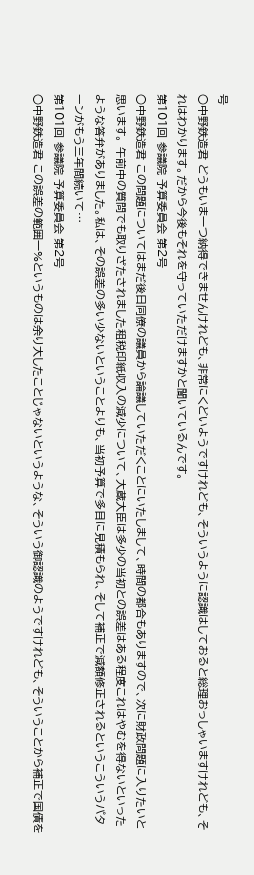号
○中野鉄造君 どうもいま一つ納得できませんけれども、非常にくどいようですけれども、そういうように認識はしておると総理おっしゃいますけれども、それはわかります。だから今後もそれを守っていただけますかと聞いているんです。
第101回 参議院 予算委員会 第2号
○中野鉄造君 この問題についてはまだ後日同僚の議員から論議していただくことにいたしまして、時間の都合もありますので、次に財政問題に入りたいと思います。 午前中の質問でも取りざたされました租税印紙収入の減少について、大蔵大臣は多少の当初との誤差はある程度これはやむを得ないといったような答弁がありました。私は、その誤差の多い少ないということよりも、当初予算で多目に見積もられ、そして補正で減額修正されるというこういうパターンがもう三年間続いて…
第101回 参議院 予算委員会 第2号
○中野鉄造君 この誤差の範囲一%というものは余り大したことじゃないというような、そういう御認識のようですけれども、そういうことから補正で国債を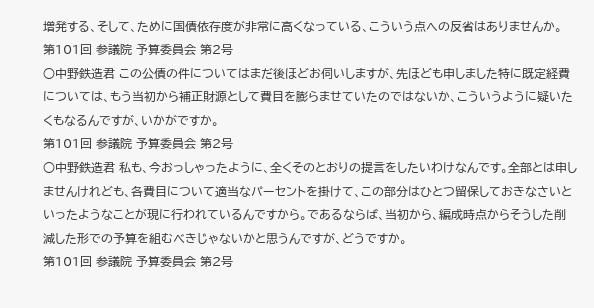増発する、そして、ために国債依存度が非常に高くなっている、こういう点への反省はありませんか。
第101回 参議院 予算委員会 第2号
○中野鉄造君 この公債の件についてはまだ後ほどお伺いしますが、先ほども申しました特に既定経費については、もう当初から補正財源として費目を膨らませていたのではないか、こういうように疑いたくもなるんですが、いかがですか。
第101回 参議院 予算委員会 第2号
○中野鉄造君 私も、今おっしゃったように、全くそのとおりの提言をしたいわけなんです。全部とは申しませんけれども、各費目について適当なパーセントを掛けて、この部分はひとつ留保しておきなさいといったようなことが現に行われているんですから。であるならば、当初から、編成時点からそうした削減した形での予算を組むべきじゃないかと思うんですが、どうですか。
第101回 参議院 予算委員会 第2号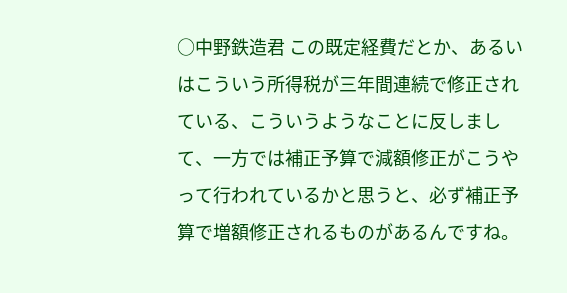○中野鉄造君 この既定経費だとか、あるいはこういう所得税が三年間連続で修正されている、こういうようなことに反しまして、一方では補正予算で減額修正がこうやって行われているかと思うと、必ず補正予算で増額修正されるものがあるんですね。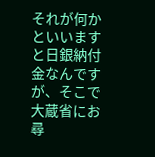それが何かといいますと日銀納付金なんですが、そこで大蔵省にお尋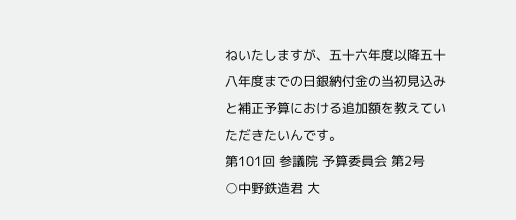ねいたしますが、五十六年度以降五十八年度までの日銀納付金の当初見込みと補正予算における追加額を教えていただきたいんです。
第101回 参議院 予算委員会 第2号
○中野鉄造君 大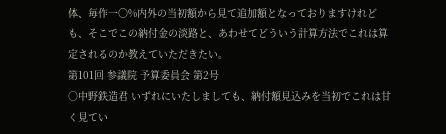体、毎作一〇%内外の当初額から見て追加額となっておりますけれども、そこでこの納付金の淡路と、あわせてどういう計算方法でこれは算定されるのか教えていただきたい。
第101回 参議院 予算委員会 第2号
○中野鉄造君 いずれにいたしましても、納付額見込みを当初でこれは甘く見てい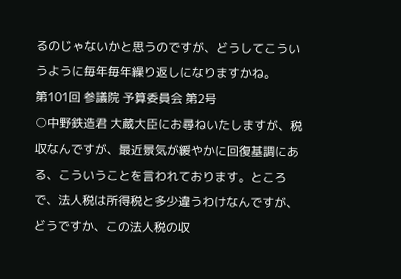るのじゃないかと思うのですが、どうしてこういうように毎年毎年繰り返しになりますかね。
第101回 参議院 予算委員会 第2号
○中野鉄造君 大蔵大臣にお尋ねいたしますが、税収なんですが、最近景気が緩やかに回復基調にある、こういうことを言われております。ところで、法人税は所得税と多少違うわけなんですが、どうですか、この法人税の収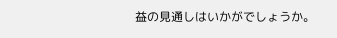益の見通しはいかがでしょうか。